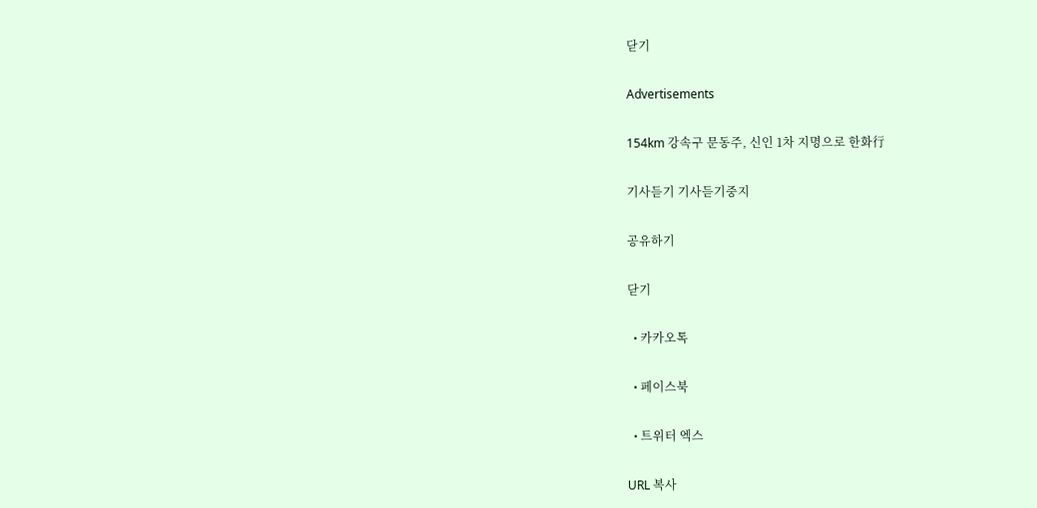닫기

Advertisements

154km 강속구 문동주, 신인 1차 지명으로 한화行

기사듣기 기사듣기중지

공유하기

닫기

  • 카카오톡

  • 페이스북

  • 트위터 엑스

URL 복사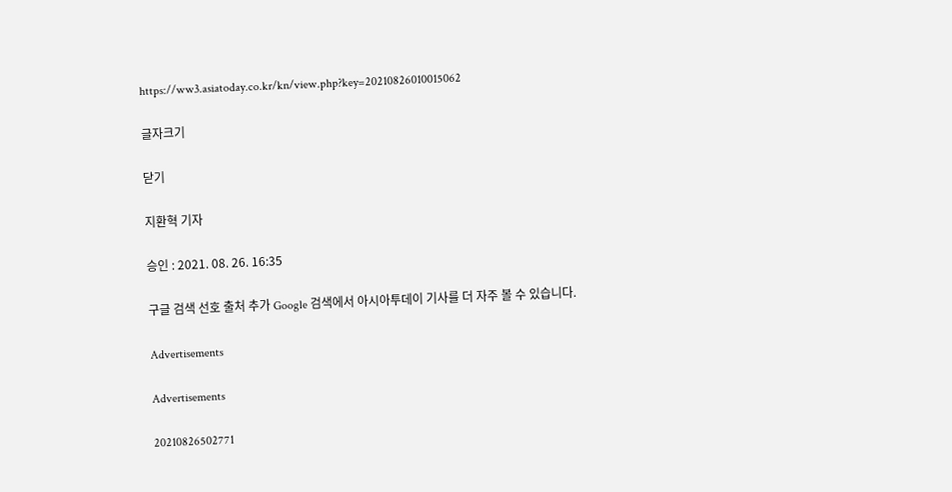https://ww3.asiatoday.co.kr/kn/view.php?key=20210826010015062

글자크기

닫기

지환혁 기자

승인 : 2021. 08. 26. 16:35

구글 검색 선호 출처 추가 Google 검색에서 아시아투데이 기사를 더 자주 볼 수 있습니다.

Advertisements

Advertisements

20210826502771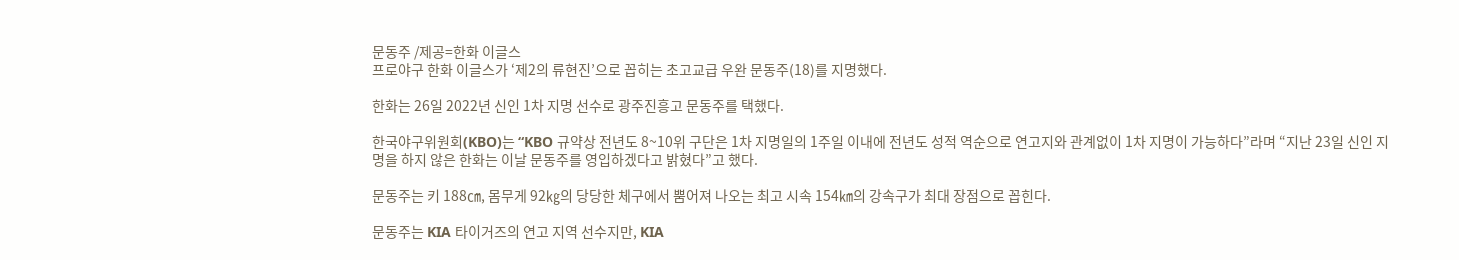문동주 /제공=한화 이글스
프로야구 한화 이글스가 ‘제2의 류현진’으로 꼽히는 초고교급 우완 문동주(18)를 지명했다.

한화는 26일 2022년 신인 1차 지명 선수로 광주진흥고 문동주를 택했다.

한국야구위원회(KBO)는 “KBO 규약상 전년도 8~10위 구단은 1차 지명일의 1주일 이내에 전년도 성적 역순으로 연고지와 관계없이 1차 지명이 가능하다”라며 “지난 23일 신인 지명을 하지 않은 한화는 이날 문동주를 영입하겠다고 밝혔다”고 했다.

문동주는 키 188㎝, 몸무게 92㎏의 당당한 체구에서 뿜어져 나오는 최고 시속 154㎞의 강속구가 최대 장점으로 꼽힌다.

문동주는 KIA 타이거즈의 연고 지역 선수지만, KIA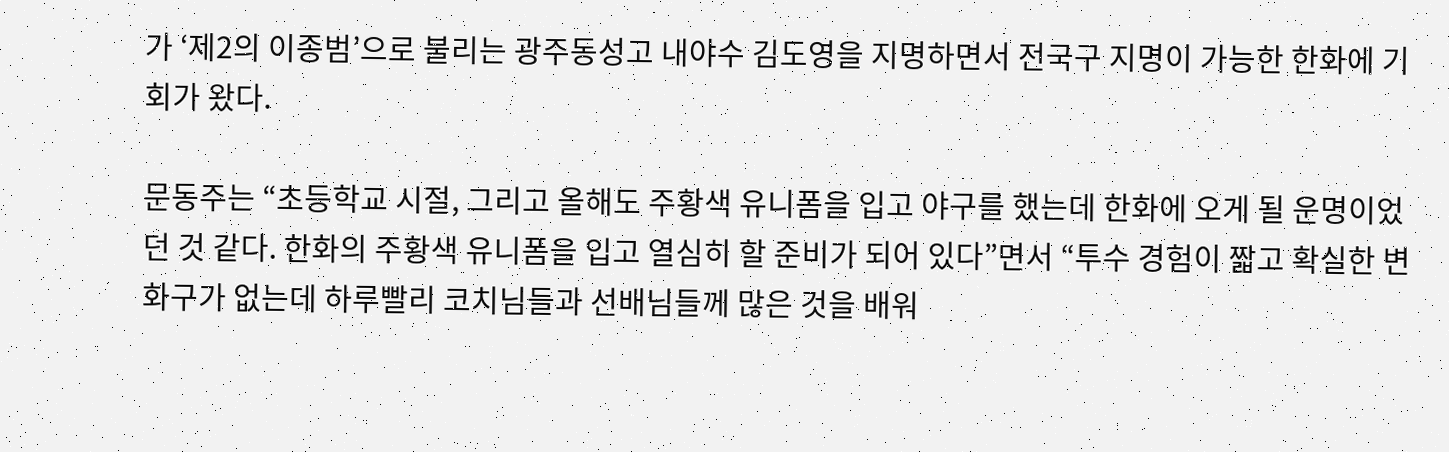가 ‘제2의 이종범’으로 불리는 광주동성고 내야수 김도영을 지명하면서 전국구 지명이 가능한 한화에 기회가 왔다.

문동주는 “초등학교 시절, 그리고 올해도 주황색 유니폼을 입고 야구를 했는데 한화에 오게 될 운명이었던 것 같다. 한화의 주황색 유니폼을 입고 열심히 할 준비가 되어 있다”면서 “투수 경험이 짧고 확실한 변화구가 없는데 하루빨리 코치님들과 선배님들께 많은 것을 배워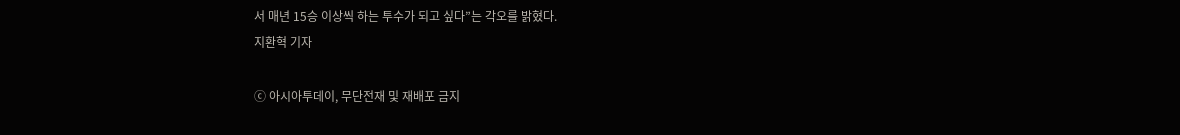서 매년 15승 이상씩 하는 투수가 되고 싶다”는 각오를 밝혔다.
지환혁 기자

ⓒ 아시아투데이, 무단전재 및 재배포 금지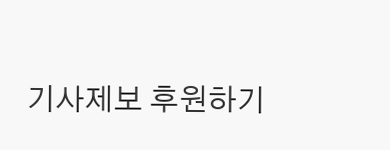기사제보 후원하기